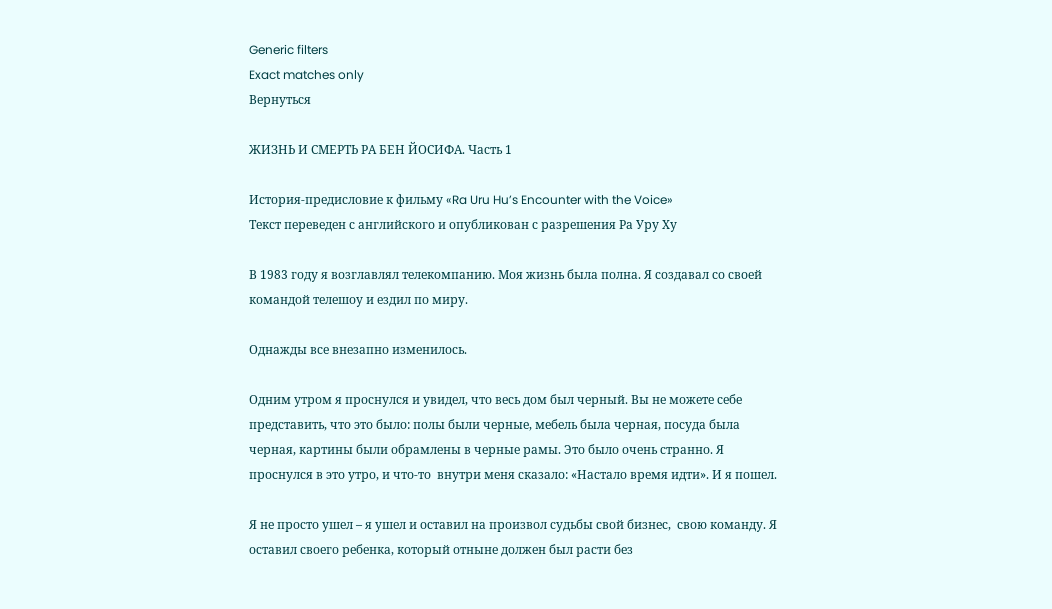Generic filters
Exact matches only
Вернуться

ЖИЗНЬ И СМЕРТЬ РА БЕН ЙОСИФА. Часть 1

История-предисловие к фильму «Ra Uru Hu’s Encounter with the Voice»
Текст переведен с английского и опубликован с разрешения Ра Уру Ху

В 1983 году я возглавлял телекомпанию. Моя жизнь была полна. Я создавал со своей командой телешоу и ездил по миру.

Однажды все внезапно изменилось.

Одним утром я проснулся и увидел, что весь дом был черный. Вы не можете себе представить, что это было: полы были черные, мебель была черная, посуда была черная, картины были обрамлены в черные рамы. Это было очень странно. Я проснулся в это утро, и что-то  внутри меня сказало: «Настало время идти». И я пошел.

Я не просто ушел – я ушел и оставил на произвол судьбы свой бизнес,  свою команду. Я оставил своего ребенка, который отныне должен был расти без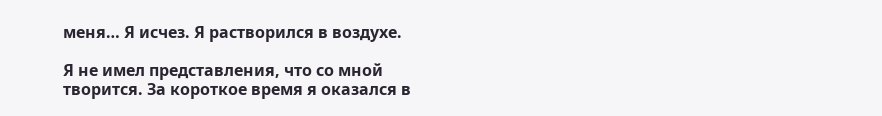меня… Я исчез. Я растворился в воздухе.

Я не имел представления, что со мной творится. За короткое время я оказался в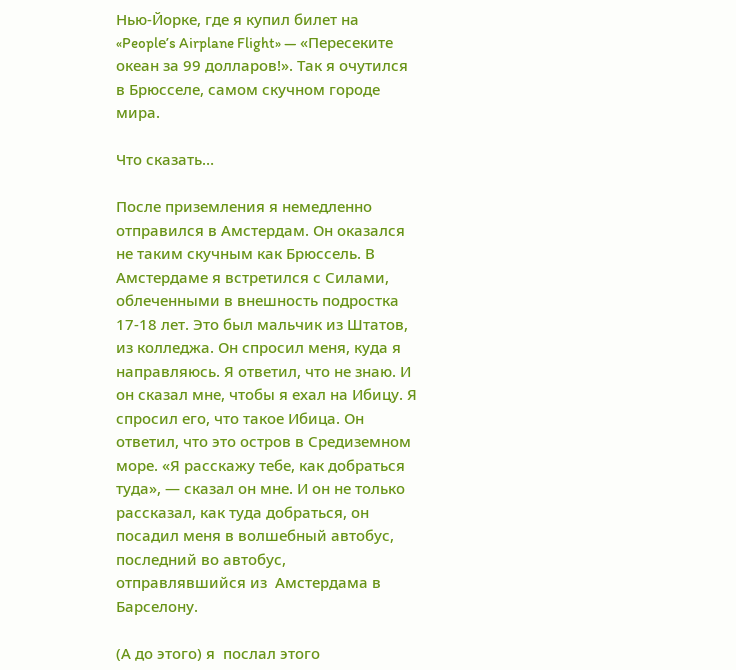Нью-Йорке, где я купил билет на «Peoplе’s Airplane Flight» — «Пересеките океан за 99 долларов!». Так я очутился в Брюсселе, самом скучном городе мира.

Что сказать…

После приземления я немедленно отправился в Амстердам. Он оказался  не таким скучным как Брюссель. В Амстердаме я встретился с Силами, облеченными в внешность подростка 17-18 лет. Это был мальчик из Штатов, из колледжа. Он спросил меня, куда я направляюсь. Я ответил, что не знаю. И он сказал мне, чтобы я ехал на Ибицу. Я спросил его, что такое Ибица. Он ответил, что это остров в Средиземном море. «Я расскажу тебе, как добраться туда», — сказал он мне. И он не только рассказал, как туда добраться, он посадил меня в волшебный автобус, последний во автобус, отправлявшийся из  Амстердама в Барселону.

(А до этого) я  послал этого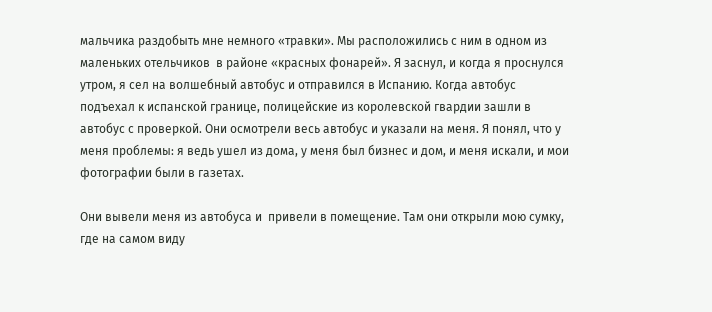мальчика раздобыть мне немного «травки». Мы расположились с ним в одном из маленьких отельчиков  в районе «красных фонарей». Я заснул, и когда я проснулся утром, я сел на волшебный автобус и отправился в Испанию. Когда автобус подъехал к испанской границе, полицейские из королевской гвардии зашли в автобус с проверкой. Они осмотрели весь автобус и указали на меня. Я понял, что у меня проблемы: я ведь ушел из дома, у меня был бизнес и дом, и меня искали, и мои фотографии были в газетах.

Они вывели меня из автобуса и  привели в помещение. Там они открыли мою сумку, где на самом виду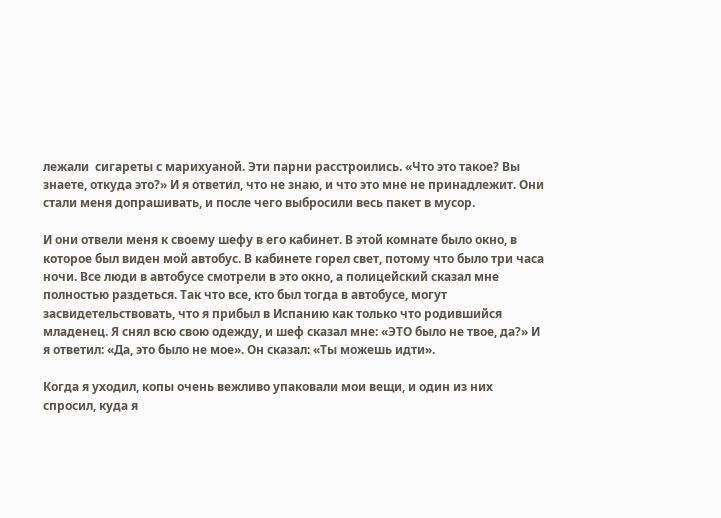лежали  сигареты с марихуаной. Эти парни расстроились. «Что это такое? Вы знаете, откуда это?» И я ответил, что не знаю, и что это мне не принадлежит. Они стали меня допрашивать, и после чего выбросили весь пакет в мусор.

И они отвели меня к своему шефу в его кабинет. В этой комнате было окно, в которое был виден мой автобус. В кабинете горел свет, потому что было три часа ночи. Все люди в автобусе смотрели в это окно, а полицейский сказал мне полностью раздеться. Так что все, кто был тогда в автобусе, могут засвидетельствовать, что я прибыл в Испанию как только что родившийся младенец. Я снял всю свою одежду, и шеф сказал мне: «ЭТО было не твое, да?» И я ответил: «Да, это было не мое». Он сказал: «Ты можешь идти».

Когда я уходил, копы очень вежливо упаковали мои вещи, и один из них спросил, куда я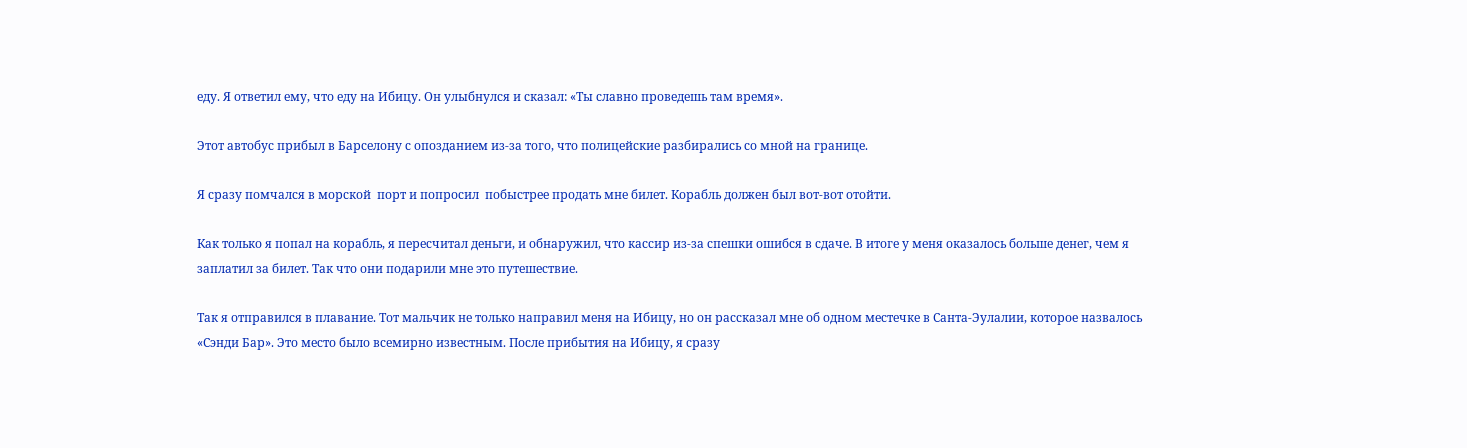еду. Я ответил ему, что еду на Ибицу. Он улыбнулся и сказал: «Ты славно проведешь там время».

Этот автобус прибыл в Барселону с опозданием из-за того, что полицейские разбирались со мной на границе.

Я сразу помчался в морской  порт и попросил  побыстрее продать мне билет. Корабль должен был вот-вот отойти.

Как только я попал на корабль, я пересчитал деньги, и обнаружил, что кассир из-за спешки ошибся в сдаче. В итоге у меня оказалось больше денег, чем я заплатил за билет. Так что они подарили мне это путешествие.

Так я отправился в плавание. Тот мальчик не только направил меня на Ибицу, но он рассказал мне об одном местечке в Санта-Эулалии, которое назвалось «Сэнди Бар». Это место было всемирно известным. После прибытия на Ибицу, я сразу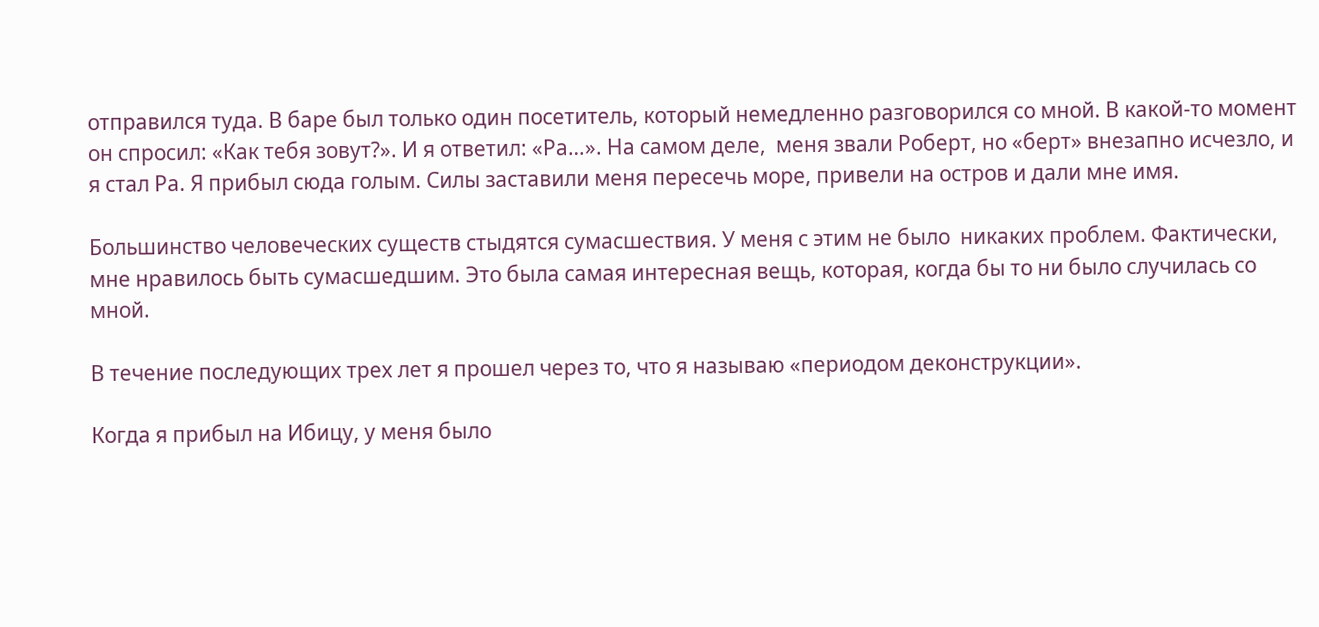отправился туда. В баре был только один посетитель, который немедленно разговорился со мной. В какой-то момент он спросил: «Как тебя зовут?». И я ответил: «Ра…». На самом деле,  меня звали Роберт, но «берт» внезапно исчезло, и я стал Ра. Я прибыл сюда голым. Силы заставили меня пересечь море, привели на остров и дали мне имя.

Большинство человеческих существ стыдятся сумасшествия. У меня с этим не было  никаких проблем. Фактически, мне нравилось быть сумасшедшим. Это была самая интересная вещь, которая, когда бы то ни было случилась со мной.

В течение последующих трех лет я прошел через то, что я называю «периодом деконструкции».

Когда я прибыл на Ибицу, у меня было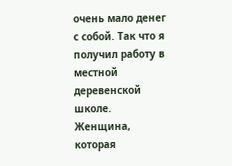очень мало денег с собой. Так что я получил работу в местной деревенской школе. Женщина, которая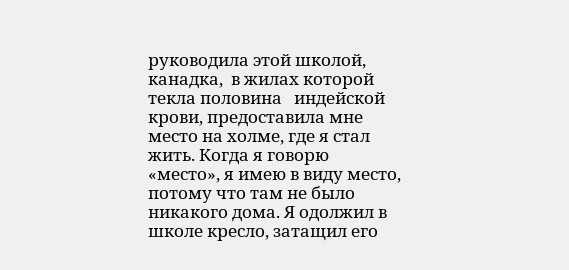руководила этой школой, канадка,  в жилах которой текла половина   индейской  крови, предоставила мне место на холме, где я стал жить. Когда я говорю «место», я имею в виду место, потому что там не было никакого дома. Я одолжил в школе кресло, затащил его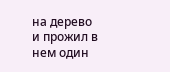на дерево и прожил в нем один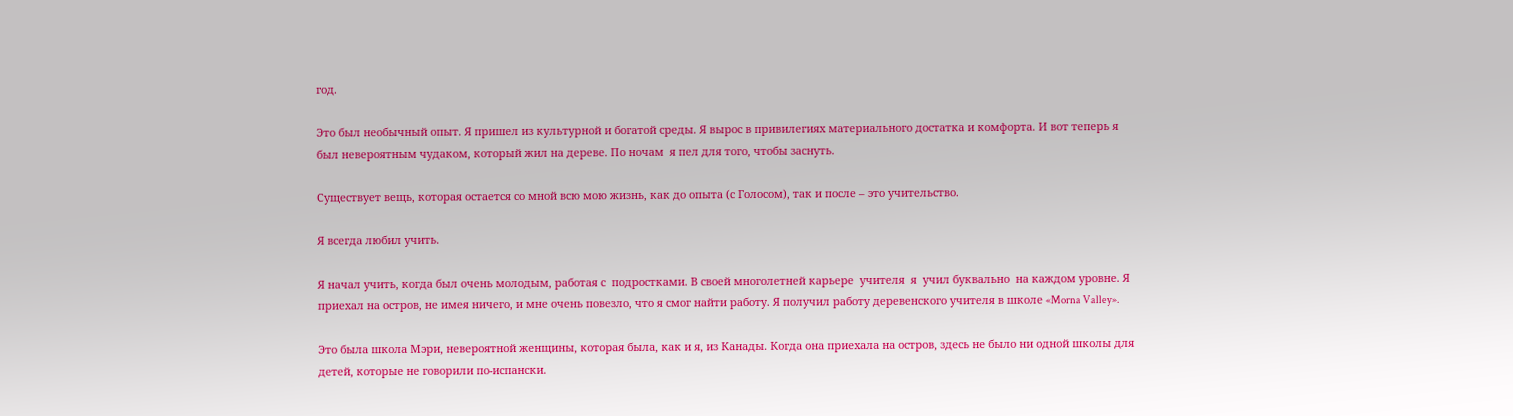год.

Это был необычный опыт. Я пришел из культурной и богатой среды. Я вырос в привилегиях материального достатка и комфорта. И вот теперь я был невероятным чудаком, который жил на дереве. По ночам  я пел для того, чтобы заснуть.

Существует вещь, которая остается со мной всю мою жизнь, как до опыта (с Голосом), так и после – это учительство.

Я всегда любил учить.

Я начал учить, когда был очень молодым, работая с  подростками. В своей многолетней карьере  учителя  я  учил буквально  на каждом уровне. Я приехал на остров, не имея ничего, и мне очень повезло, что я смог найти работу. Я получил работу деревенского учителя в школе «Morna Valley».

Это была школа Мэри, невероятной женщины, которая была, как и я, из Канады. Когда она приехала на остров, здесь не было ни одной школы для детей, которые не говорили по-испански.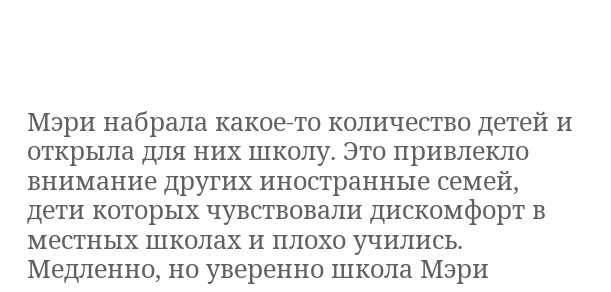Мэри набрала какое-то количество детей и открыла для них школу. Это привлекло внимание других иностранные семей, дети которых чувствовали дискомфорт в местных школах и плохо учились. Медленно, но уверенно школа Мэри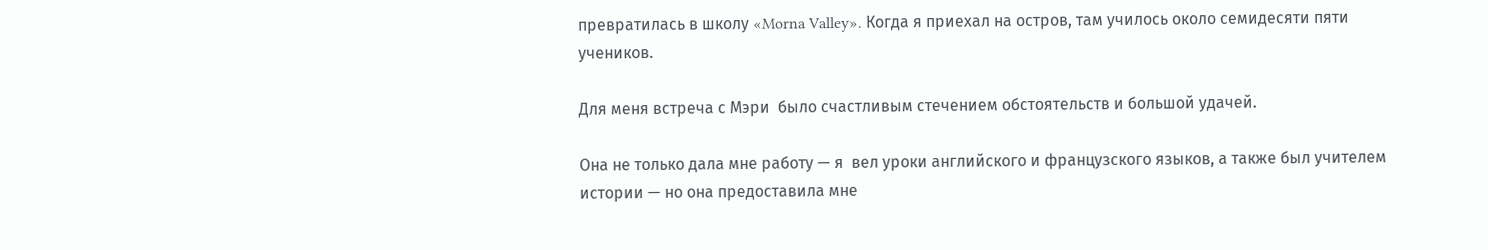превратилась в школу «Morna Valley». Когда я приехал на остров, там училось около семидесяти пяти учеников.

Для меня встреча с Мэри  было счастливым стечением обстоятельств и большой удачей.

Она не только дала мне работу — я  вел уроки английского и французского языков, а также был учителем истории — но она предоставила мне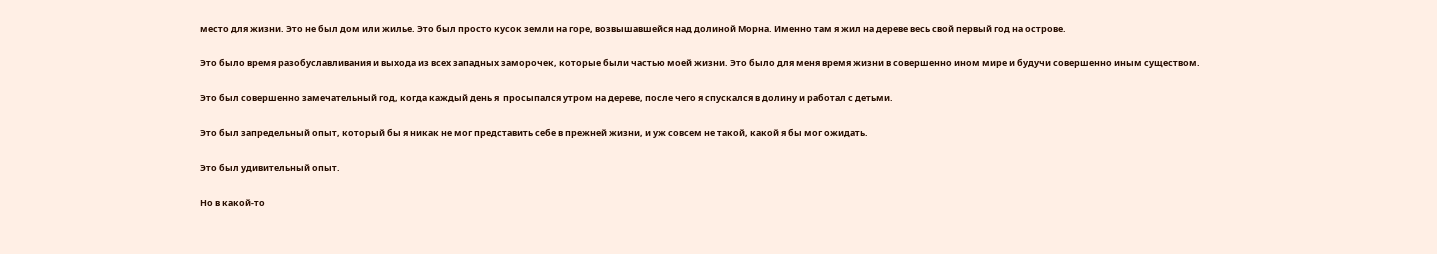место для жизни. Это не был дом или жилье. Это был просто кусок земли на горе, возвышавшейся над долиной Морна. Именно там я жил на дереве весь свой первый год на острове.

Это было время разобуславливания и выхода из всех западных заморочек, которые были частью моей жизни. Это было для меня время жизни в совершенно ином мире и будучи совершенно иным существом.

Это был совершенно замечательный год, когда каждый день я  просыпался утром на дереве, после чего я спускался в долину и работал с детьми.

Это был запредельный опыт, который бы я никак не мог представить себе в прежней жизни, и уж совсем не такой, какой я бы мог ожидать.

Это был удивительный опыт.

Но в какой-то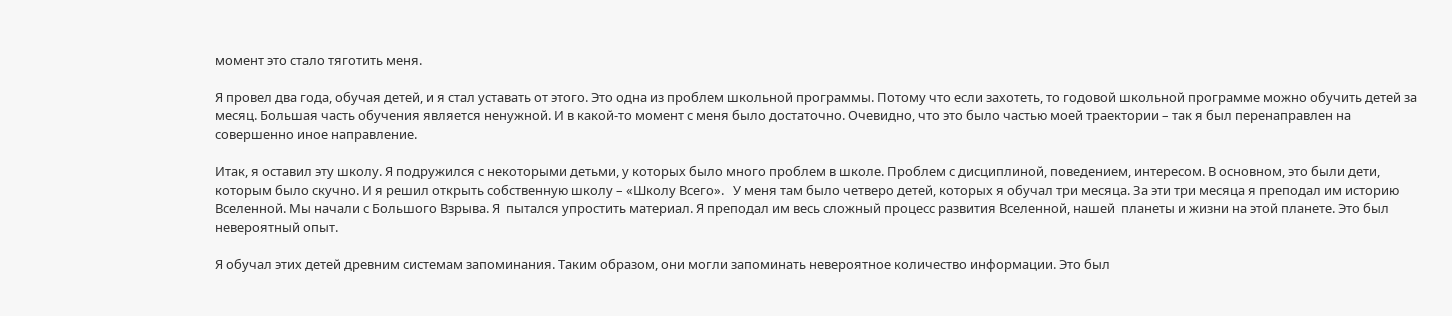момент это стало тяготить меня.

Я провел два года, обучая детей, и я стал уставать от этого. Это одна из проблем школьной программы. Потому что если захотеть, то годовой школьной программе можно обучить детей за месяц. Большая часть обучения является ненужной. И в какой-то момент с меня было достаточно. Очевидно, что это было частью моей траектории – так я был перенаправлен на совершенно иное направление.

Итак, я оставил эту школу. Я подружился с некоторыми детьми, у которых было много проблем в школе. Проблем с дисциплиной, поведением, интересом. В основном, это были дети, которым было скучно. И я решил открыть собственную школу – «Школу Всего».   У меня там было четверо детей, которых я обучал три месяца. За эти три месяца я преподал им историю Вселенной. Мы начали с Большого Взрыва. Я  пытался упростить материал. Я преподал им весь сложный процесс развития Вселенной, нашей  планеты и жизни на этой планете. Это был невероятный опыт.

Я обучал этих детей древним системам запоминания. Таким образом, они могли запоминать невероятное количество информации. Это был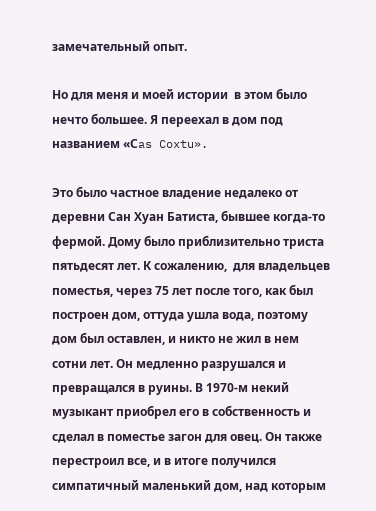замечательный опыт.

Но для меня и моей истории  в этом было нечто большее. Я переехал в дом под названием «Сas Coxtu».

Это было частное владение недалеко от деревни Сан Хуан Батиста, бывшее когда-то  фермой. Дому было приблизительно триста пятьдесят лет. К сожалению,  для владельцев поместья, через 75 лет после того, как был построен дом, оттуда ушла вода, поэтому дом был оставлен, и никто не жил в нем сотни лет. Он медленно разрушался и превращался в руины. В 1970-м некий музыкант приобрел его в собственность и сделал в поместье загон для овец. Он также перестроил все, и в итоге получился симпатичный маленький дом, над которым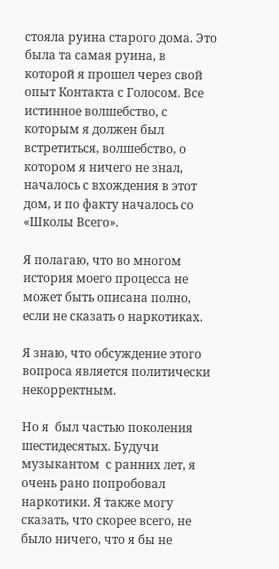стояла руина старого дома. Это была та самая руина, в которой я прошел через свой опыт Контакта с Голосом. Все истинное волшебство, с которым я должен был встретиться, волшебство, о котором я ничего не знал, началось с вхождения в этот дом, и по факту началось со «Школы Всего».

Я полагаю, что во многом история моего процесса не может быть описана полно, если не сказать о наркотиках.

Я знаю, что обсуждение этого вопроса является политически некорректным.

Но я  был частью поколения шестидесятых. Будучи музыкантом  с ранних лет, я очень рано попробовал наркотики. Я также могу сказать, что скорее всего, не было ничего, что я бы не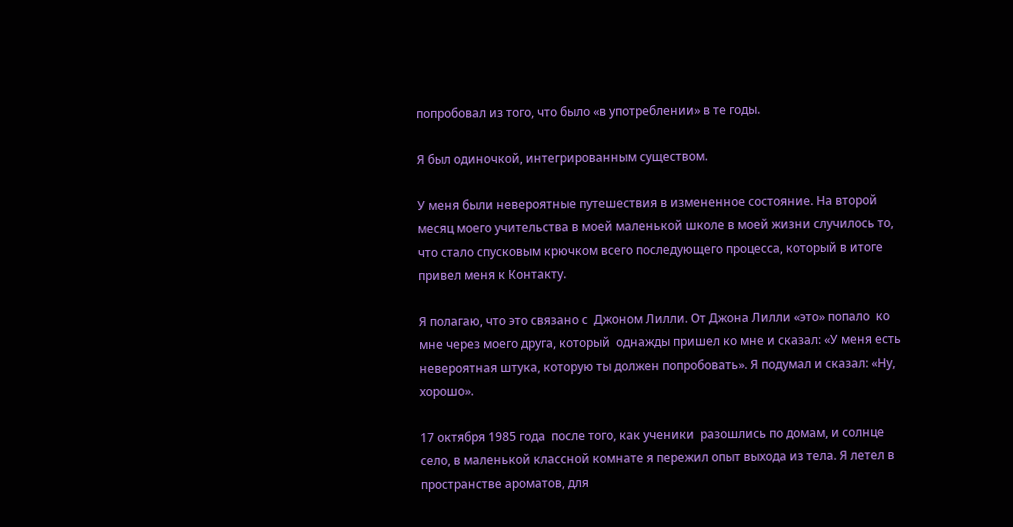попробовал из того, что было «в употреблении» в те годы.

Я был одиночкой, интегрированным существом.

У меня были невероятные путешествия в измененное состояние. На второй месяц моего учительства в моей маленькой школе в моей жизни случилось то, что стало спусковым крючком всего последующего процесса, который в итоге привел меня к Контакту.

Я полагаю, что это связано с  Джоном Лилли. От Джона Лилли «это» попало  ко мне через моего друга, который  однажды пришел ко мне и сказал: «У меня есть невероятная штука, которую ты должен попробовать». Я подумал и сказал: «Ну, хорошо».

17 октября 1985 года  после того, как ученики  разошлись по домам, и солнце село, в маленькой классной комнате я пережил опыт выхода из тела. Я летел в пространстве ароматов, для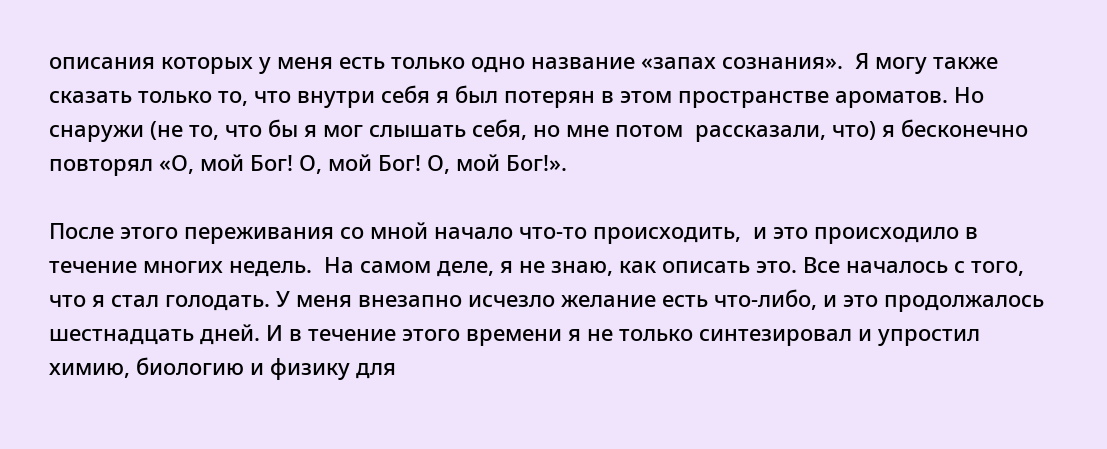описания которых у меня есть только одно название «запах сознания».  Я могу также сказать только то, что внутри себя я был потерян в этом пространстве ароматов. Но снаружи (не то, что бы я мог слышать себя, но мне потом  рассказали, что) я бесконечно повторял «О, мой Бог! О, мой Бог! О, мой Бог!».

После этого переживания со мной начало что-то происходить,  и это происходило в течение многих недель.  На самом деле, я не знаю, как описать это. Все началось с того, что я стал голодать. У меня внезапно исчезло желание есть что-либо, и это продолжалось шестнадцать дней. И в течение этого времени я не только синтезировал и упростил химию, биологию и физику для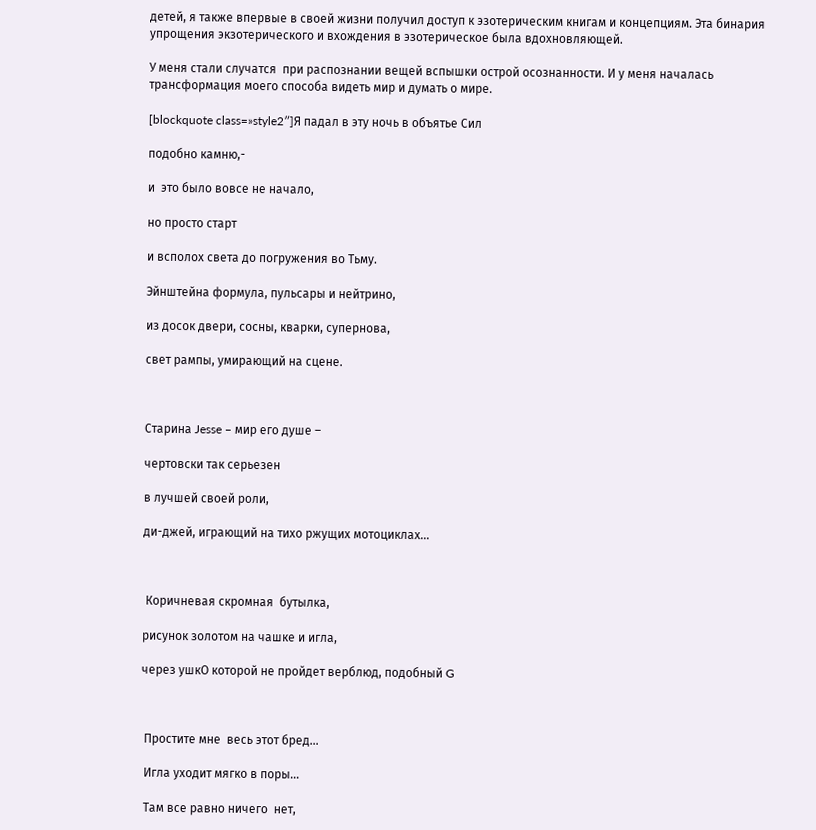детей, я также впервые в своей жизни получил доступ к эзотерическим книгам и концепциям. Эта бинария упрощения экзотерического и вхождения в эзотерическое была вдохновляющей.

У меня стали случатся  при распознании вещей вспышки острой осознанности. И у меня началась трансформация моего способа видеть мир и думать о мире.

[blockquote class=»style2″]Я падал в эту ночь в объятье Сил

подобно камню,-

и  это было вовсе не начало,

но просто старт

и всполох света до погружения во Тьму.

Эйнштейна формула, пульсары и нейтрино,

из досок двери, сосны, кварки, супернова,

свет рампы, умирающий на сцене.



Старина Jesse – мир его душе –

чертовски так серьезен

в лучшей своей роли,

ди-джей, играющий на тихо ржущих мотоциклах…



 Коричневая скромная  бутылка,

рисунок золотом на чашке и игла,

через ушкО которой не пройдет верблюд, подобный G



 Простите мне  весь этот бред…

 Игла уходит мягко в поры…

 Там все равно ничего  нет,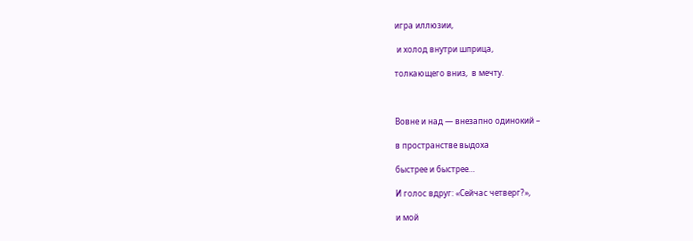игра иллюзии,

 и холод внутри шприца,

толкающего вниз,  в мечту.



Вовне и над — внезапно одинокий –

в пространстве выдоха

быстрее и быстрее…

И голос вдруг: «Сейчас четверг?»,

и мой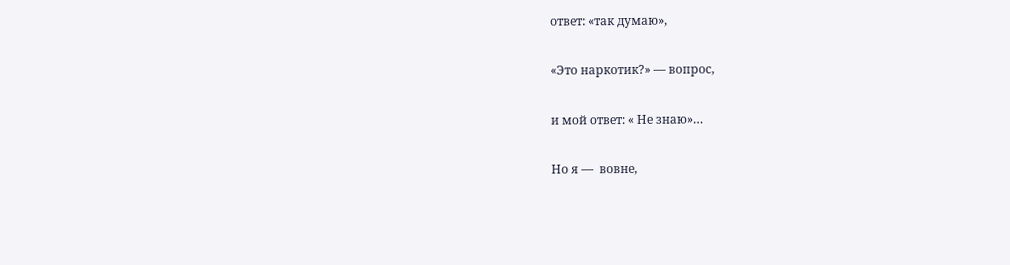ответ: «так думаю»,

«Это наркотик?» — вопрос,

и мой ответ: « Не знаю»…

Но я —  вовне,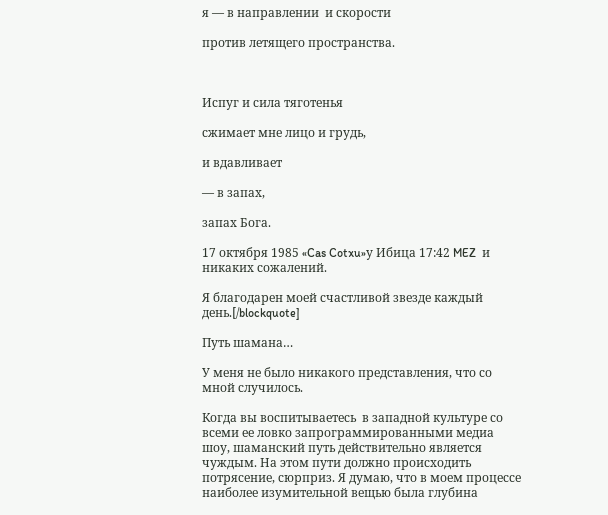я — в направлении  и скорости

против летящего пространства.



Испуг и сила тяготенья

сжимает мне лицо и грудь,

и вдавливает

— в запах,

запах Бога.

17 октября 1985 «Cas Cotxu»у Ибица 17:42 MEZ  и никаких сожалений.

Я благодарен моей счастливой звезде каждый день.[/blockquote]

Путь шамана…

У меня не было никакого представления, что со мной случилось.

Когда вы воспитываетесь  в западной культуре со всеми ее ловко запрограммированными медиа шоу, шаманский путь действительно является чуждым. На этом пути должно происходить  потрясение, сюрприз. Я думаю, что в моем процессе наиболее изумительной вещью была глубина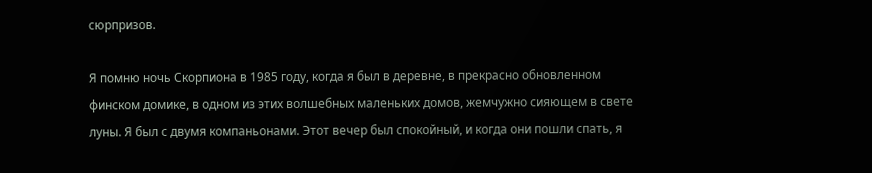сюрпризов.

Я помню ночь Скорпиона в 1985 году, когда я был в деревне, в прекрасно обновленном финском домике, в одном из этих волшебных маленьких домов, жемчужно сияющем в свете луны. Я был с двумя компаньонами. Этот вечер был спокойный, и когда они пошли спать, я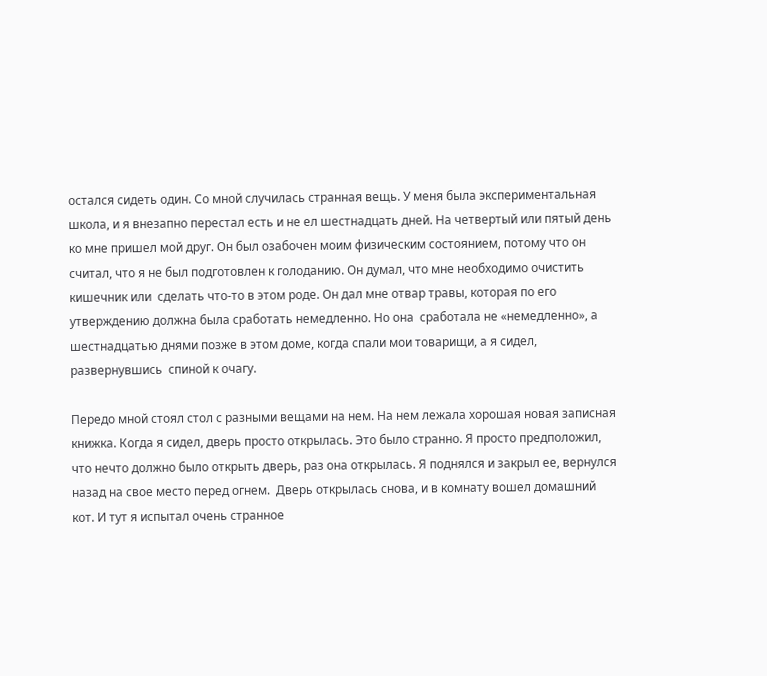остался сидеть один. Со мной случилась странная вещь. У меня была экспериментальная школа, и я внезапно перестал есть и не ел шестнадцать дней. На четвертый или пятый день ко мне пришел мой друг. Он был озабочен моим физическим состоянием, потому что он считал, что я не был подготовлен к голоданию. Он думал, что мне необходимо очистить кишечник или  сделать что-то в этом роде. Он дал мне отвар травы, которая по его утверждению должна была сработать немедленно. Но она  сработала не «немедленно», а шестнадцатью днями позже в этом доме, когда спали мои товарищи, а я сидел, развернувшись  спиной к очагу.

Передо мной стоял стол с разными вещами на нем. На нем лежала хорошая новая записная книжка. Когда я сидел, дверь просто открылась. Это было странно. Я просто предположил, что нечто должно было открыть дверь, раз она открылась. Я поднялся и закрыл ее, вернулся назад на свое место перед огнем.  Дверь открылась снова, и в комнату вошел домашний кот. И тут я испытал очень странное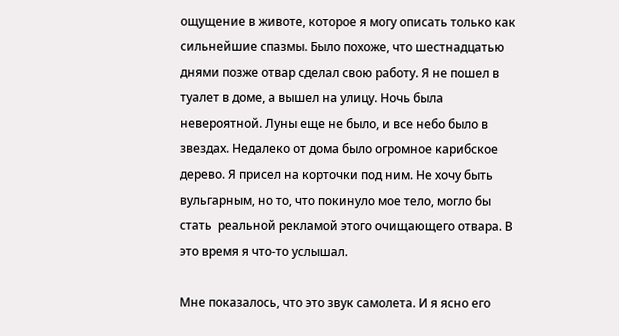ощущение в животе, которое я могу описать только как  сильнейшие спазмы. Было похоже, что шестнадцатью днями позже отвар сделал свою работу. Я не пошел в туалет в доме, а вышел на улицу. Ночь была невероятной. Луны еще не было, и все небо было в звездах. Недалеко от дома было огромное карибское дерево. Я присел на корточки под ним. Не хочу быть вульгарным, но то, что покинуло мое тело, могло бы стать  реальной рекламой этого очищающего отвара. В это время я что-то услышал.

Мне показалось, что это звук самолета. И я ясно его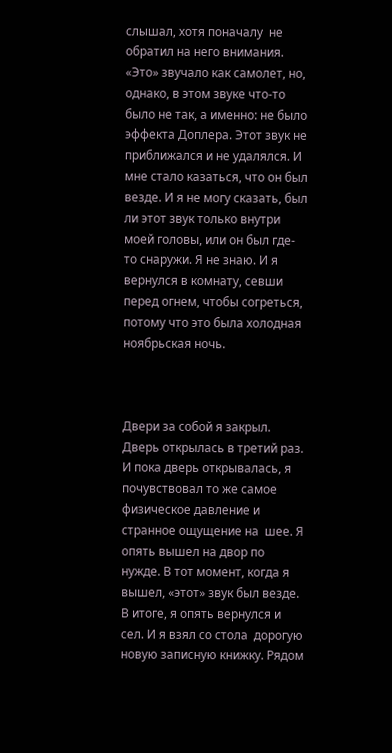слышал, хотя поначалу  не обратил на него внимания. «Это» звучало как самолет, но, однако, в этом звуке что-то было не так, а именно: не было эффекта Доплера. Этот звук не приближался и не удалялся. И мне стало казаться, что он был везде. И я не могу сказать, был ли этот звук только внутри моей головы, или он был где-то снаружи. Я не знаю. И я вернулся в комнату, севши перед огнем, чтобы согреться, потому что это была холодная ноябрьская ночь.



Двери за собой я закрыл. Дверь открылась в третий раз. И пока дверь открывалась, я почувствовал то же самое физическое давление и странное ощущение на  шее. Я опять вышел на двор по нужде. В тот момент, когда я вышел, «этот» звук был везде. В итоге, я опять вернулся и сел. И я взял со стола  дорогую новую записную книжку. Рядом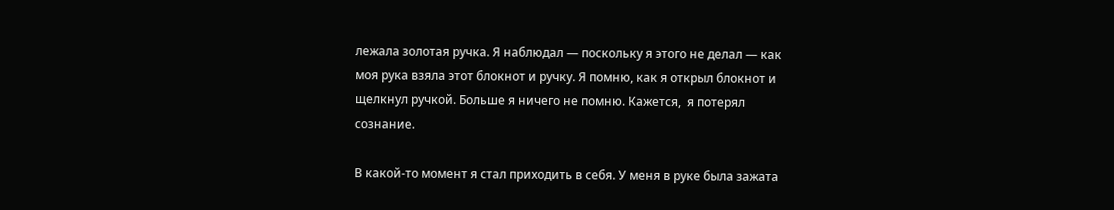лежала золотая ручка. Я наблюдал — поскольку я этого не делал — как моя рука взяла этот блокнот и ручку. Я помню, как я открыл блокнот и щелкнул ручкой. Больше я ничего не помню. Кажется,  я потерял сознание.

В какой-то момент я стал приходить в себя. У меня в руке была зажата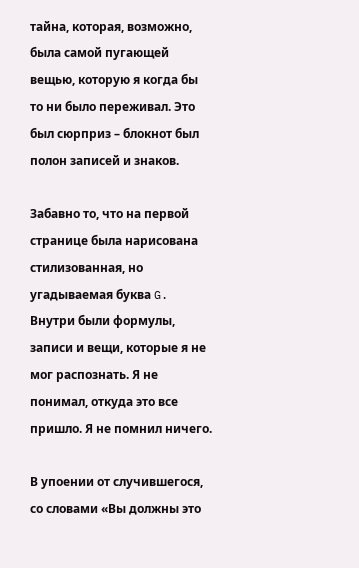тайна, которая, возможно, была самой пугающей вещью, которую я когда бы то ни было переживал. Это был сюрприз – блокнот был полон записей и знаков.

Забавно то, что на первой странице была нарисована стилизованная, но угадываемая буква G. Внутри были формулы, записи и вещи, которые я не мог распознать. Я не понимал, откуда это все пришло. Я не помнил ничего.

В упоении от случившегося, со словами «Вы должны это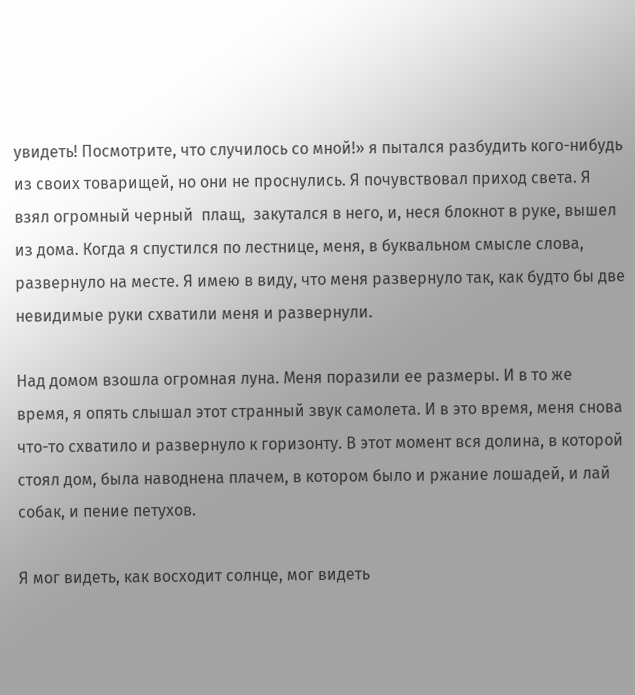увидеть! Посмотрите, что случилось со мной!» я пытался разбудить кого-нибудь  из своих товарищей, но они не проснулись. Я почувствовал приход света. Я взял огромный черный  плащ,  закутался в него, и, неся блокнот в руке, вышел из дома. Когда я спустился по лестнице, меня, в буквальном смысле слова, развернуло на месте. Я имею в виду, что меня развернуло так, как будто бы две невидимые руки схватили меня и развернули.

Над домом взошла огромная луна. Меня поразили ее размеры. И в то же время, я опять слышал этот странный звук самолета. И в это время, меня снова что-то схватило и развернуло к горизонту. В этот момент вся долина, в которой стоял дом, была наводнена плачем, в котором было и ржание лошадей, и лай собак, и пение петухов.

Я мог видеть, как восходит солнце, мог видеть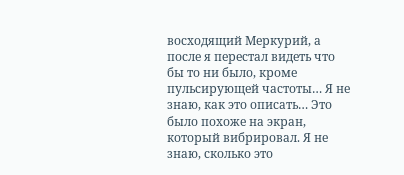восходящий Меркурий, а после я перестал видеть что бы то ни было, кроме пульсирующей частоты… Я не знаю, как это описать… Это было похоже на экран, который вибрировал. Я не знаю, сколько это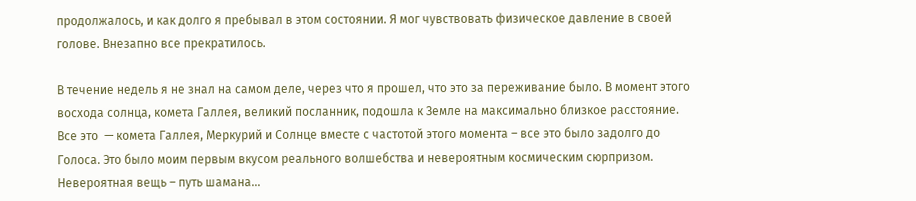продолжалось, и как долго я пребывал в этом состоянии. Я мог чувствовать физическое давление в своей голове. Внезапно все прекратилось.

В течение недель я не знал на самом деле, через что я прошел, что это за переживание было. В момент этого восхода солнца, комета Галлея, великий посланник, подошла к Земле на максимально близкое расстояние. Все это  — комета Галлея, Меркурий и Солнце вместе с частотой этого момента – все это было задолго до Голоса. Это было моим первым вкусом реального волшебства и невероятным космическим сюрпризом. Невероятная вещь – путь шамана…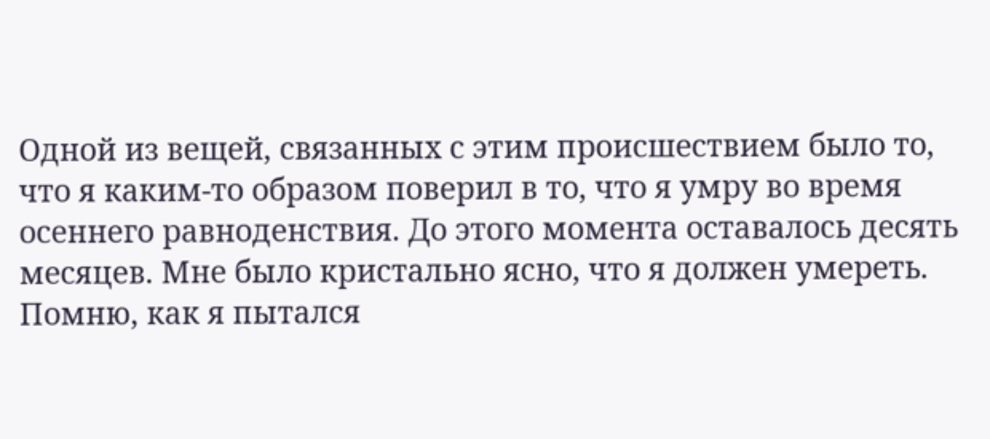Одной из вещей, связанных с этим происшествием было то, что я каким-то образом поверил в то, что я умру во время осеннего равноденствия. До этого момента оставалось десять месяцев. Мне было кристально ясно, что я должен умереть. Помню, как я пытался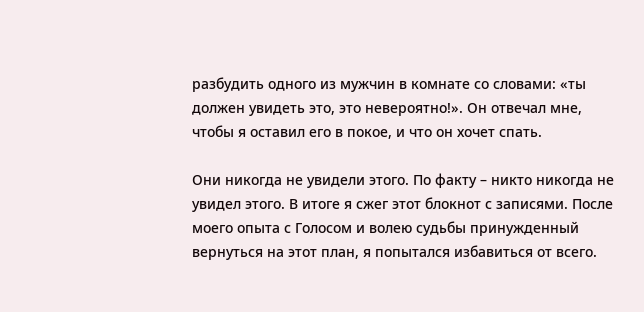разбудить одного из мужчин в комнате со словами: «ты должен увидеть это, это невероятно!». Он отвечал мне, чтобы я оставил его в покое, и что он хочет спать.

Они никогда не увидели этого. По факту – никто никогда не увидел этого. В итоге я сжег этот блокнот с записями. После моего опыта с Голосом и волею судьбы принужденный вернуться на этот план, я попытался избавиться от всего.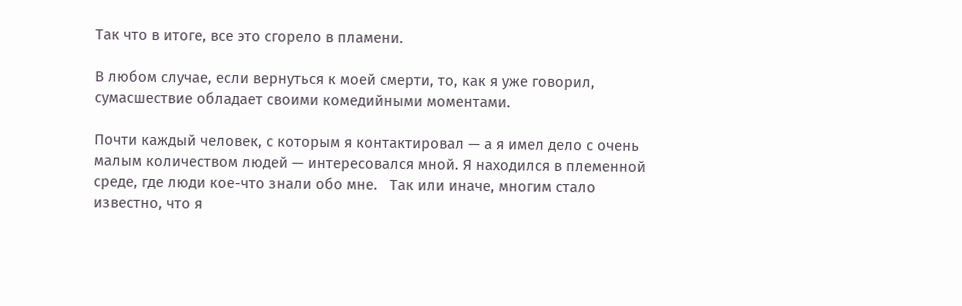Так что в итоге, все это сгорело в пламени.

В любом случае, если вернуться к моей смерти, то, как я уже говорил, сумасшествие обладает своими комедийными моментами.

Почти каждый человек, с которым я контактировал — а я имел дело с очень малым количеством людей — интересовался мной. Я находился в племенной среде, где люди кое-что знали обо мне.   Так или иначе, многим стало известно, что я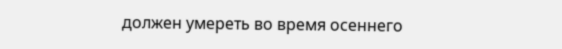должен умереть во время осеннего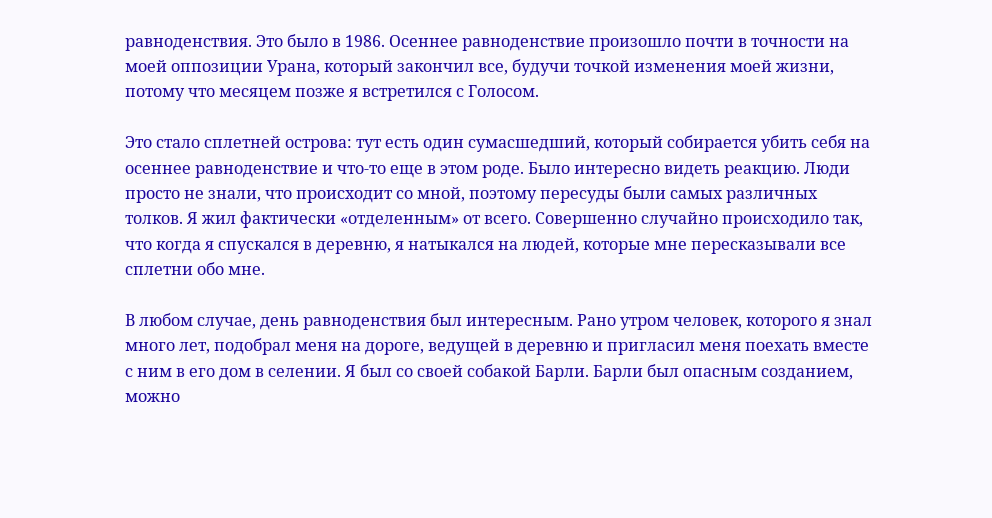равноденствия. Это было в 1986. Осеннее равноденствие произошло почти в точности на моей оппозиции Урана, который закончил все, будучи точкой изменения моей жизни, потому что месяцем позже я встретился с Голосом.

Это стало сплетней острова: тут есть один сумасшедший, который собирается убить себя на осеннее равноденствие и что-то еще в этом роде. Было интересно видеть реакцию. Люди просто не знали, что происходит со мной, поэтому пересуды были самых различных толков. Я жил фактически «отделенным» от всего. Совершенно случайно происходило так, что когда я спускался в деревню, я натыкался на людей, которые мне пересказывали все сплетни обо мне.

В любом случае, день равноденствия был интересным. Рано утром человек, которого я знал много лет, подобрал меня на дороге, ведущей в деревню и пригласил меня поехать вместе с ним в его дом в селении. Я был со своей собакой Барли. Барли был опасным созданием, можно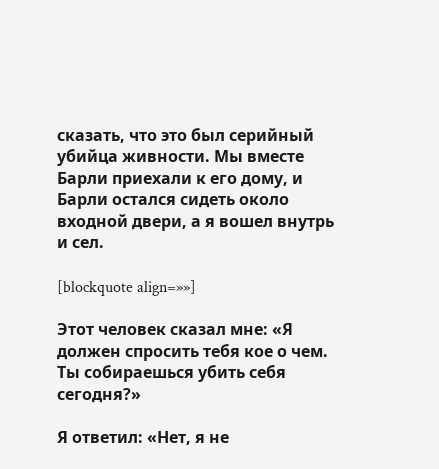сказать, что это был серийный убийца живности. Мы вместе  Барли приехали к его дому, и Барли остался сидеть около входной двери, а я вошел внутрь и сел.

[blockquote align=»»]

Этот человек сказал мне: «Я должен спросить тебя кое о чем. Ты собираешься убить себя сегодня?»

Я ответил: «Нет, я не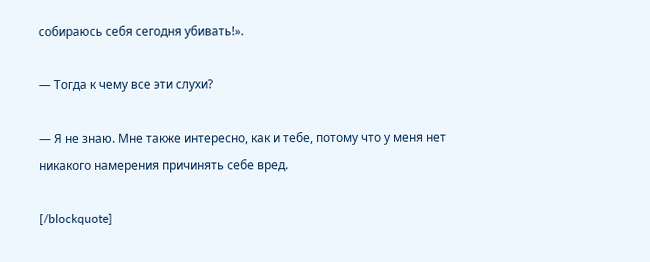собираюсь себя сегодня убивать!».

— Тогда к чему все эти слухи?

— Я не знаю. Мне также интересно, как и тебе, потому что у меня нет никакого намерения причинять себе вред.

[/blockquote]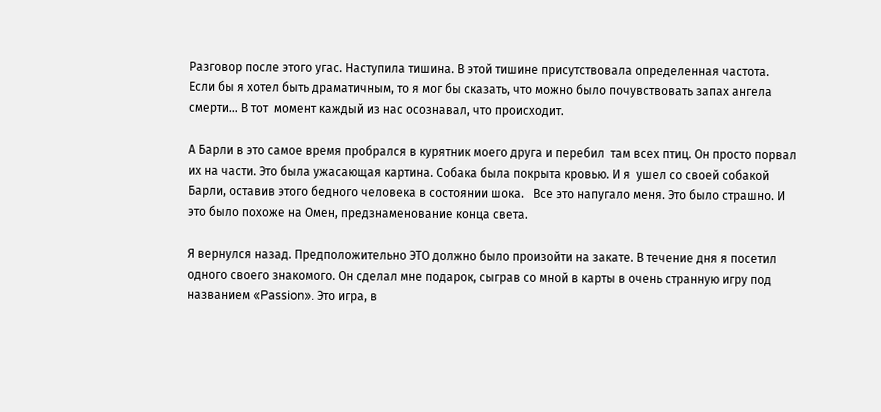Разговор после этого угас. Наступила тишина. В этой тишине присутствовала определенная частота. Если бы я хотел быть драматичным, то я мог бы сказать, что можно было почувствовать запах ангела смерти… В тот  момент каждый из нас осознавал, что происходит.

А Барли в это самое время пробрался в курятник моего друга и перебил  там всех птиц. Он просто порвал их на части. Это была ужасающая картина. Собака была покрыта кровью. И я  ушел со своей собакой Барли, оставив этого бедного человека в состоянии шока.   Все это напугало меня. Это было страшно. И это было похоже на Омен, предзнаменование конца света.

Я вернулся назад. Предположительно ЭТО должно было произойти на закате. В течение дня я посетил одного своего знакомого. Он сделал мне подарок, сыграв со мной в карты в очень странную игру под названием «Passion». Это игра, в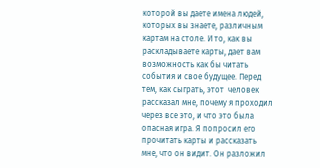которой вы даете имена людей, которых вы знаете, различным картам на столе. И то, как вы раскладываете карты, дает вам возможность как бы читать события и свое будущее. Перед тем, как сыграть, этот  человек рассказал мне, почему я проходил через все это, и что это была опасная игра. Я попросил его прочитать карты и рассказать мне, что он видит. Он разложил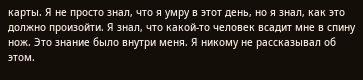карты. Я не просто знал, что я умру в этот день, но я знал, как это должно произойти. Я знал, что какой-то человек всадит мне в спину нож. Это знание было внутри меня. Я никому не рассказывал об этом.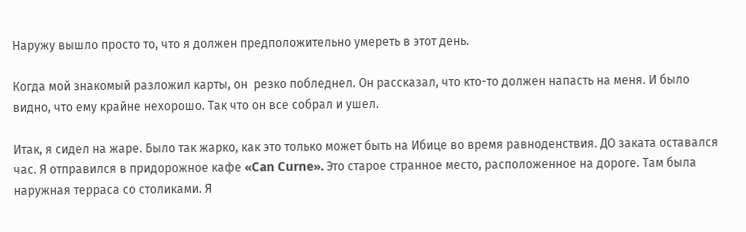Наружу вышло просто то, что я должен предположительно умереть в этот день.

Когда мой знакомый разложил карты, он  резко побледнел. Он рассказал, что кто-то должен напасть на меня. И было видно, что ему крайне нехорошо. Так что он все собрал и ушел.

Итак, я сидел на жаре. Было так жарко, как это только может быть на Ибице во время равноденствия. ДО заката оставался час. Я отправился в придорожное кафе «Can Curne». Это старое странное место, расположенное на дороге. Там была наружная терраса со столиками. Я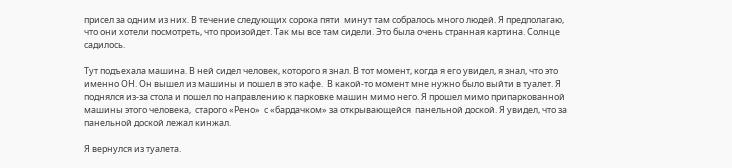присел за одним из них. В течение следующих сорока пяти  минут там собралось много людей. Я предполагаю, что они хотели посмотреть, что произойдет. Так мы все там сидели. Это была очень странная картина. Солнце садилось.

Тут подъехала машина. В ней сидел человек, которого я знал. В тот момент, когда я его увидел, я знал, что это именно ОН. Он вышел из машины и пошел в это кафе.  В какой-то момент мне нужно было выйти в туалет. Я поднялся из-за стола и пошел по направлению к парковке машин мимо него. Я прошел мимо припаркованной машины этого человека,  старого «Рено»  с «бардачком» за открывающейся  панельной доской. Я увидел, что за панельной доской лежал кинжал.

Я вернулся из туалета.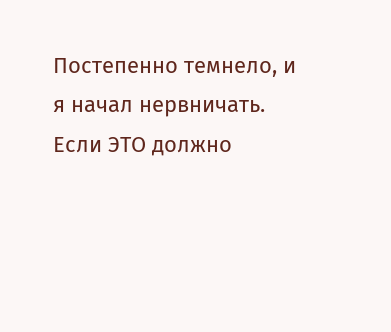Постепенно темнело, и я начал нервничать. Если ЭТО должно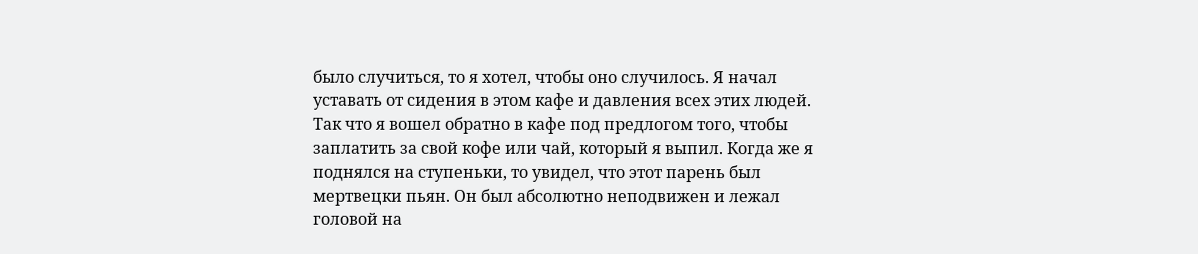было случиться, то я хотел, чтобы оно случилось. Я начал уставать от сидения в этом кафе и давления всех этих людей. Так что я вошел обратно в кафе под предлогом того, чтобы заплатить за свой кофе или чай, который я выпил. Когда же я поднялся на ступеньки, то увидел, что этот парень был мертвецки пьян. Он был абсолютно неподвижен и лежал головой на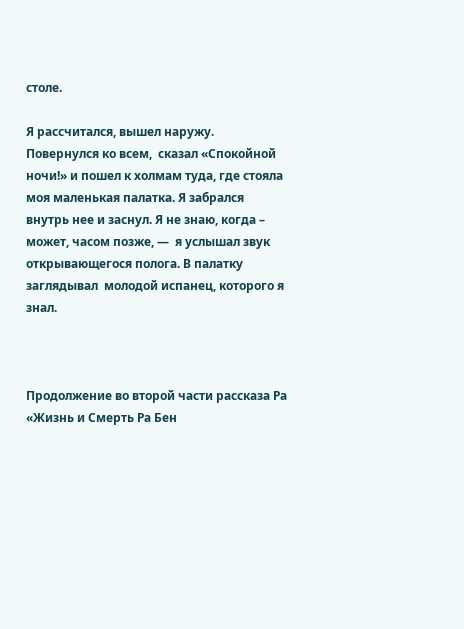столе.

Я рассчитался, вышел наружу. Повернулся ко всем,  сказал «Спокойной ночи!» и пошел к холмам туда, где стояла моя маленькая палатка. Я забрался внутрь нее и заснул. Я не знаю, когда – может, часом позже, —  я услышал звук открывающегося полога. В палатку заглядывал  молодой испанец, которого я знал.



Продолжение во второй части рассказа Ра  «Жизнь и Смерть Ра Бен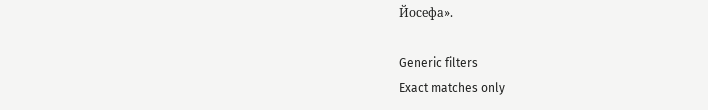Йосефа».

Generic filters
Exact matches only